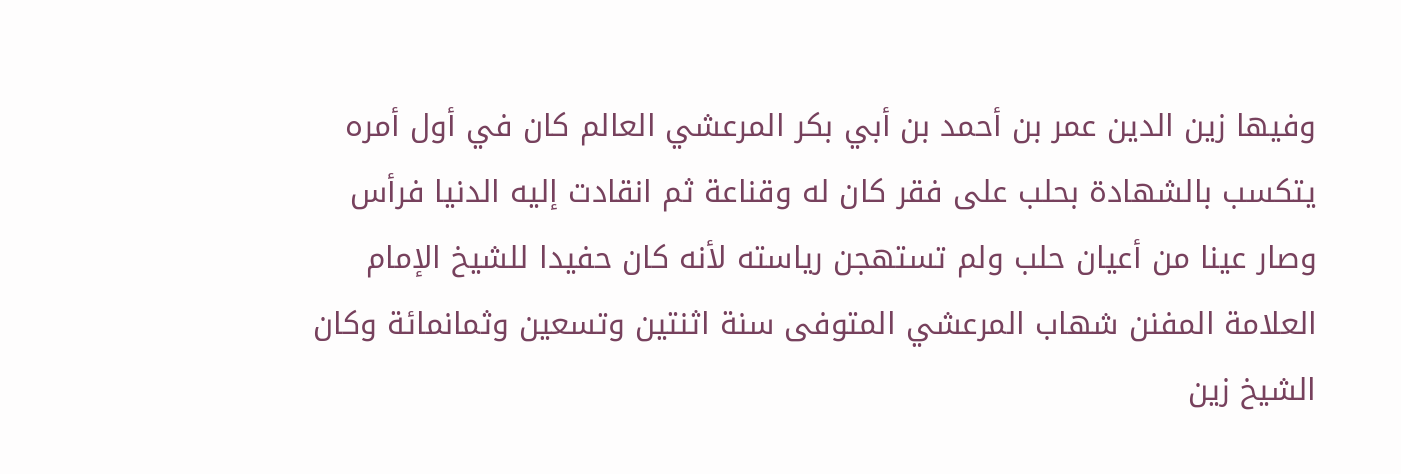وفيها زين الدين عمر بن أحمد بن أبي بكر المرعشي العالم كان في أول أمره يتكسب بالشهادة بحلب على فقر كان له وقناعة ثم انقادت إليه الدنيا فرأس وصار عينا من أعيان حلب ولم تستهجن رياسته لأنه كان حفيدا للشيخ الإمام العلامة المفنن شهاب المرعشي المتوفى سنة اثنتين وتسعين وثمانمائة وكان الشيخ زين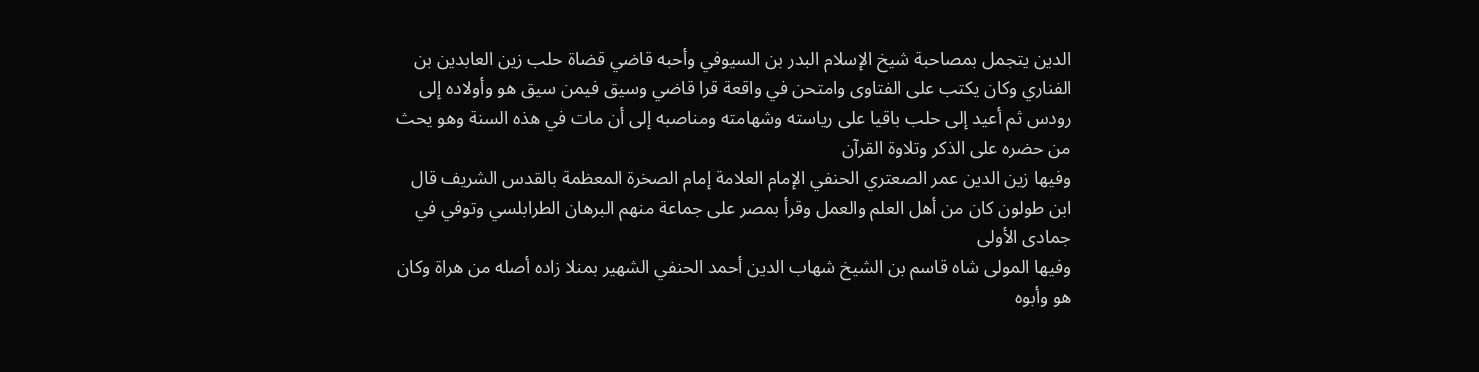الدين يتجمل بمصاحبة شيخ الإسلام البدر بن السيوفي وأحبه قاضي قضاة حلب زين العابدين بن الفناري وكان يكتب على الفتاوى وامتحن في واقعة قرا قاضي وسيق فيمن سيق هو وأولاده إلى رودس ثم أعيد إلى حلب باقيا على رياسته وشهامته ومناصبه إلى أن مات في هذه السنة وهو يحث من حضره على الذكر وتلاوة القرآن
وفيها زين الدين عمر الصعتري الحنفي الإمام العلامة إمام الصخرة المعظمة بالقدس الشريف قال ابن طولون كان من أهل العلم والعمل وقرأ بمصر على جماعة منهم البرهان الطرابلسي وتوفي في جمادى الأولى
وفيها المولى شاه قاسم بن الشيخ شهاب الدين أحمد الحنفي الشهير بمنلا زاده أصله من هراة وكان هو وأبوه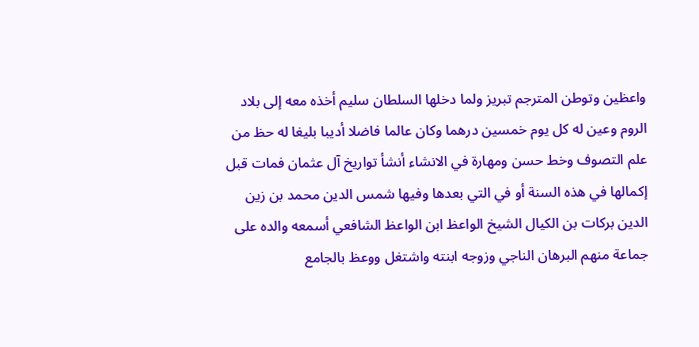واعظين وتوطن المترجم تبريز ولما دخلها السلطان سليم أخذه معه إلى بلاد الروم وعين له كل يوم خمسين درهما وكان عالما فاضلا أديبا بليغا له حظ من علم التصوف وخط حسن ومهارة في الانشاء أنشأ تواريخ آل عثمان فمات قبل إكمالها في هذه السنة أو في التي بعدها وفيها شمس الدين محمد بن زين الدين بركات بن الكيال الشيخ الواعظ ابن الواعظ الشافعي أسمعه والده على جماعة منهم البرهان الناجي وزوجه ابنته واشتغل ووعظ بالجامع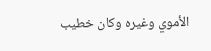الأموي وغيره وكان خطيب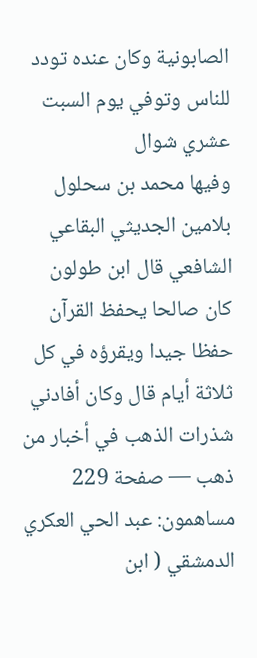الصابونية وكان عنده تودد للناس وتوفي يوم السبت عشري شوال
وفيها محمد بن سحلول بلامين الجديثي البقاعي الشافعي قال ابن طولون كان صالحا يحفظ القرآن حفظا جيدا ويقرؤه في كل ثلاثة أيام قال وكان أفادني
شذرات الذهب في أخبار من ذهب — صفحة 229
مساهمون: عبد الحي العكري الدمشقي ( ابن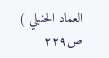العماد الحنبلي )
ص٢٢٩